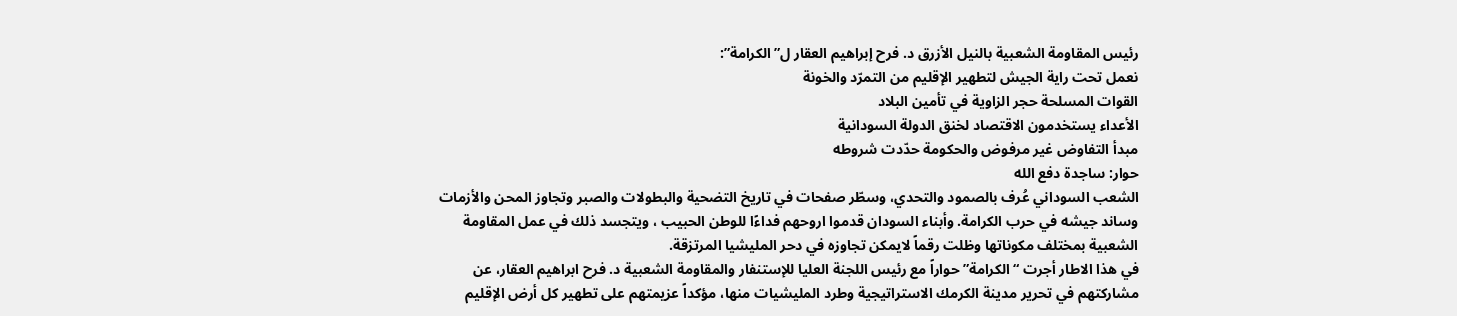رئيس المقاومة الشعبية بالنيل الأزرق د. فرح إبراهيم العقار ل”الكرامة”:
نعمل تحت راية الجيش لتطهير الإقليم من التمرّد والخونة
القوات المسلحة حجر الزاوية في تأمين البلاد
الأعداء يستخدمون الاقتصاد لخنق الدولة السودانية
مبدأ التفاوض غير مرفوض والحكومة حدّدت شروطه
حوار: ساجدة دفع الله
الشعب السوداني عُرف بالصمود والتحدي، وسطّر صفحات في تاريخ التضحية والبطولات والصبر وتجاوز المحن والأزمات وساند جيشه في حرب الكرامة. وأبناء السودان قدموا اروحهم فداءًا للوطن الحبيب ، ويتجسد ذلك في عمل المقاومة الشعبية بمختلف مكوناتها وظلت رقماً لايمكن تجاوزه في دحر المليشيا المرتزقة.
في هذا الاطار أجرت “الكرامة” حواراً مع رئيس اللجنة العليا للإستنفار والمقاومة الشعبية د. فرح ابراهيم العقار، عن مشاركتهم في تحرير مدينة الكرمك الاستراتيجية وطرد المليشيات منها، مؤكداً عزيمتهم على تطهير كل أرض الإقليم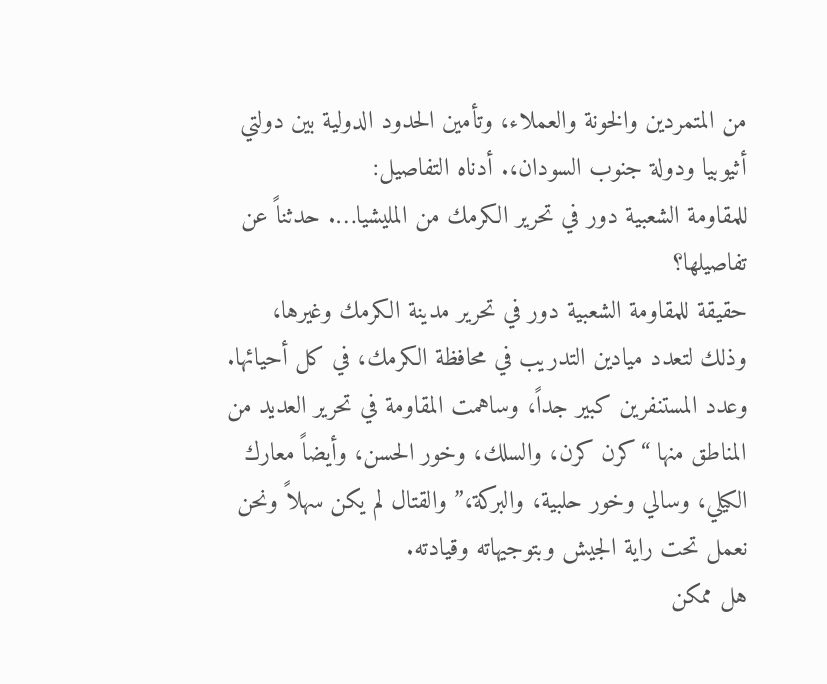من المتمردين والخونة والعملاء، وتأمين الحدود الدولية بين دولتي أثيوبيا ودولة جنوب السودان،. أدناه التفاصيل:
للمقاومة الشعبية دور في تحرير الكرمك من المليشيا…. حدثناً عن تفاصيلها؟
حقيقة للمقاومة الشعبية دور في تحرير مدينة الكرمك وغيرها، وذلك لتعدد ميادين التدريب في محافظة الكرمك، في كل أحيائها.
وعدد المستنفرين كبير جداً، وساهمت المقاومة في تحرير العديد من المناطق منها “كرن كرن، والسلك، وخور الحسن، وأيضاً معارك الكيلي، وسالي وخور حلبية، والبركة،” والقتال لم يكن سهلاً ونحن نعمل تحت راية الجيش وبتوجيهاته وقيادته.
هل ممكن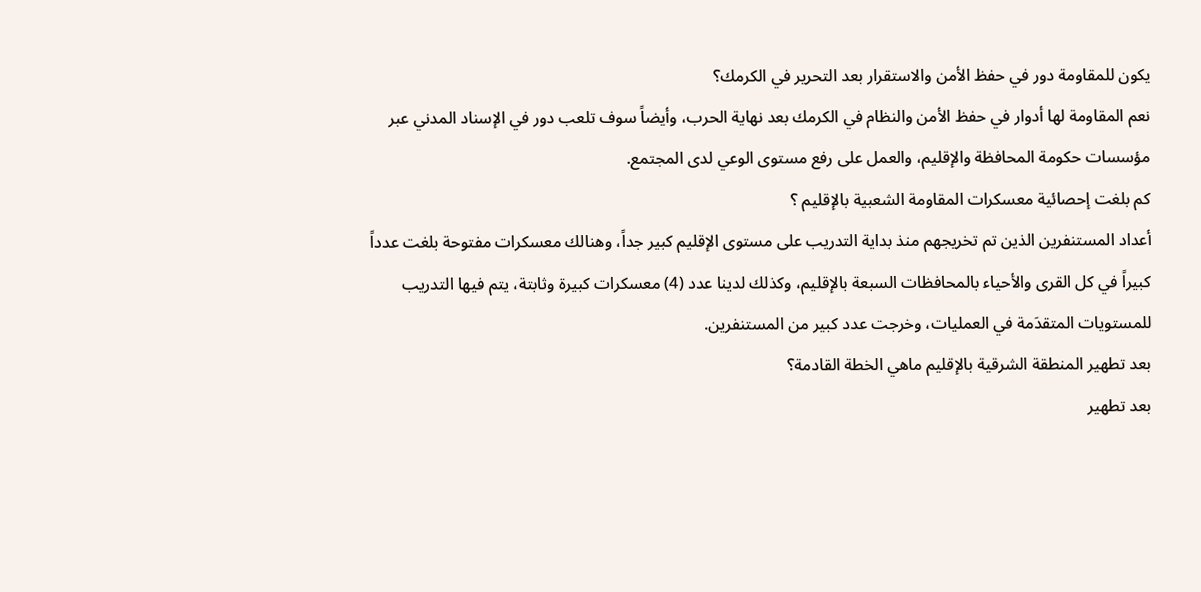يكون للمقاومة دور في حفظ الأمن والاستقرار بعد التحرير في الكرمك؟
نعم المقاومة لها أدوار في حفظ الأمن والنظام في الكرمك بعد نهاية الحرب، وأيضاً سوف تلعب دور في الإسناد المدني عبر مؤسسات حكومة المحافظة والإقليم، والعمل على رفع مستوى الوعي لدى المجتمع.
كم بلغت إحصائية معسكرات المقاومة الشعبية بالإقليم ؟
أعداد المستنفرين الذين تم تخريجهم منذ بداية التدريب على مستوى الإقليم كبير جداً، وهنالك معسكرات مفتوحة بلغت عدداً كبيراً في كل القرى والأحياء بالمحافظات السبعة بالإقليم، وكذلك لدينا عدد (4) معسكرات كبيرة وثابتة، يتم فيها التدريب للمستويات المتقدَمة في العمليات، وخرجت عدد كبير من المستنفرين.
بعد تطهير المنطقة الشرقية بالإقليم ماهي الخطة القادمة؟
بعد تطهير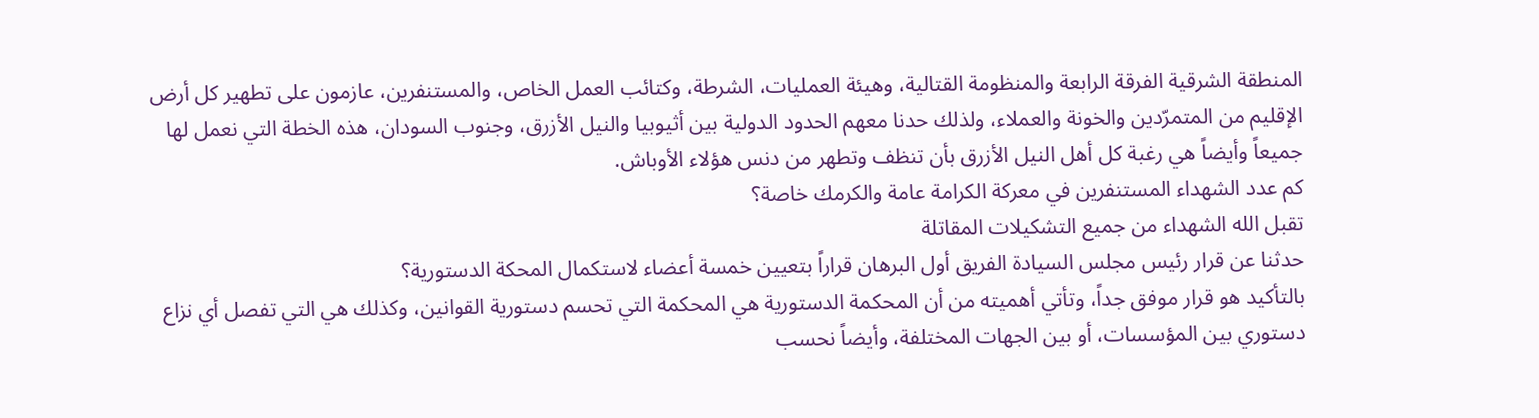المنطقة الشرقية الفرقة الرابعة والمنظومة القتالية، وهيئة العمليات، الشرطة، وكتائب العمل الخاص، والمستنفرين، عازمون على تطهير كل أرض الإقليم من المتمرّدين والخونة والعملاء، ولذلك حدنا معهم الحدود الدولية بين أثيوبيا والنيل الأزرق، وجنوب السودان، هذه الخطة التي نعمل لها جميعاً وأيضاً هي رغبة كل أهل النيل الأزرق بأن تنظف وتطهر من دنس هؤلاء الأوباش.
كم عدد الشهداء المستنفرين في معركة الكرامة عامة والكرمك خاصة؟
تقبل الله الشهداء من جميع التشكيلات المقاتلة
حدثنا عن قرار رئيس مجلس السيادة الفريق أول البرهان قراراً بتعيين خمسة أعضاء لاستكمال المحكة الدستورية؟
بالتأكيد هو قرار موفق جداً، وتأتي أهميته من أن المحكمة الدستورية هي المحكمة التي تحسم دستورية القوانين، وكذلك هي التي تفصل أي نزاع دستوري بين المؤسسات، أو بين الجهات المختلفة، وأيضاً نحسب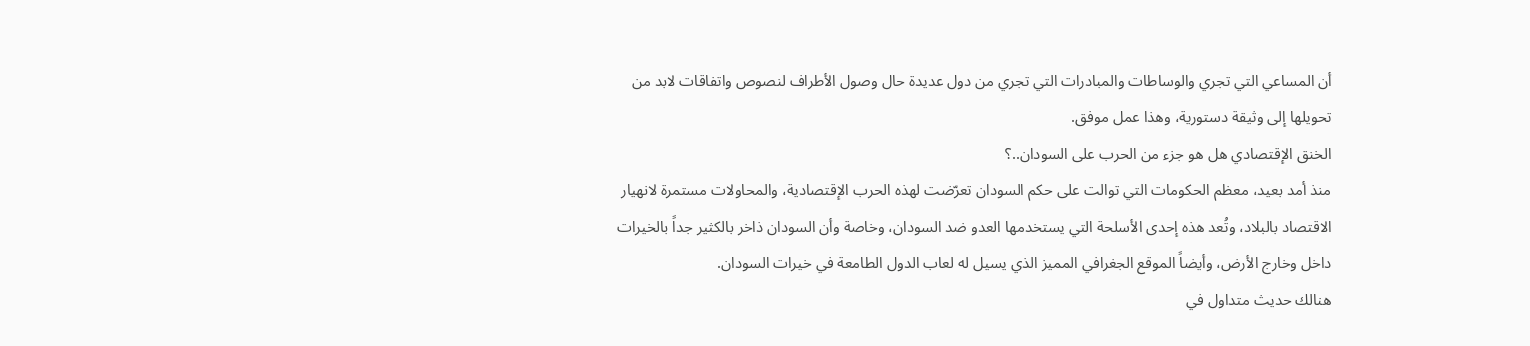أن المساعي التي تجري والوساطات والمبادرات التي تجري من دول عديدة حال وصول الأطراف لنصوص واتفاقات لابد من تحويلها إلى وثيقة دستورية، وهذا عمل موفق.
الخنق الإقتصادي هل هو جزء من الحرب على السودان..؟
منذ أمد بعيد، معظم الحكومات التي توالت على حكم السودان تعرّضت لهذه الحرب الإقتصادية، والمحاولات مستمرة لانهيار الاقتصاد بالبلاد، وتُعد هذه إحدى الأسلحة التي يستخدمها العدو ضد السودان، وخاصة وأن السودان ذاخر بالكثير جداً بالخيرات داخل وخارج الأرض، وأيضاً الموقع الجغرافي المميز الذي يسيل له لعاب الدول الطامعة في خيرات السودان.
هنالك حديث متداول في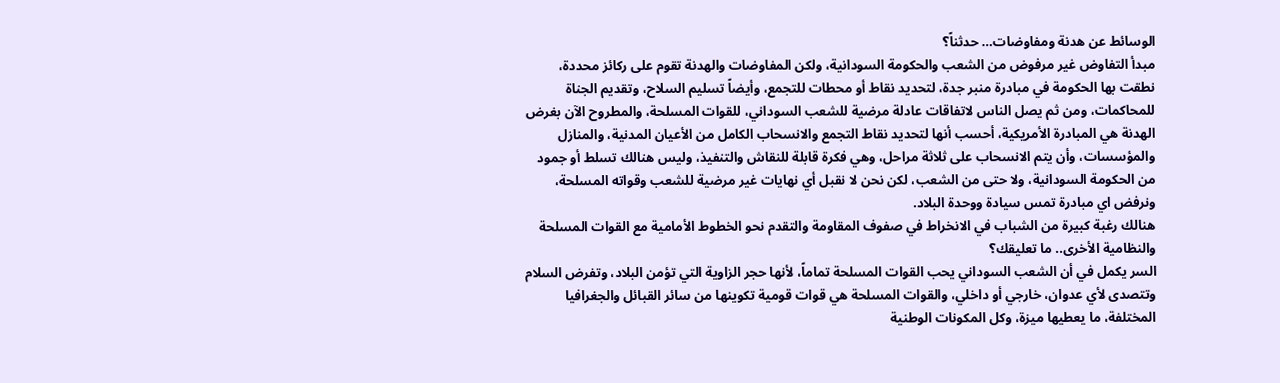الوسائط عن هدنة ومفاوضات… حدثناً؟
مبدأ التفاوض غير مرفوض من الشعب والحكومة السودانية، ولكن المفاوضات والهدنة تقوم على ركائز محددة، نطقت بها الحكومة في مبادرة منبر جدة، لتحديد نقاط أو محطات للتجمع، وأيضاً تسليم السلاح، وتقديم الجناة للمحاكمات، ومن ثم يصل الناس لاتفاقات عادلة مرضية للشعب السوداني، للقوات المسلحة، والمطروح الآن بغرض الهدنة هي المبادرة الأمريكية، أحسب أنها لتحديد نقاط التجمع والانسحاب الكامل من الأعيان المدنية، والمنازل والمؤسسات، وأن يتم الانسحاب على ثلاثة مراحل، وهي فكرة قابلة للنقاش والتنفيذ، وليس هنالك تسلط أو جمود من الحكومة السودانية، ولا حتى من الشعب، لكن نحن لا نقبل أي نهايات غير مرضية للشعب وقواته المسلحة، ونرفض اي مبادرة تمس سيادة ووحدة البلاد.
هنالك رغبة كبيرة من الشباب في الانخراط في صفوف المقاومة والتقدم نحو الخطوط الأمامية مع القوات المسلحة والنظامية الأخرى.. ما تعليقك؟
السر يكمل في أن الشعب السوداني يحب القوات المسلحة تماماً، لأنها حجر الزاوية التي تؤمن البلاد، وتفرض السلام وتتصدى لأي عدوان، خارجي أو داخلي، والقوات المسلحة هي قوات قومية تكوينها من سائر القبائل والجغرافيا المختلفة، ما يعطيها ميزة، وكل المكونات الوطنية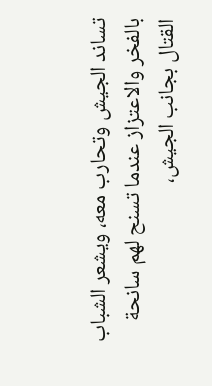تساند الجيش وتحارب معه، ويشعر الشباب بالفخر والاعتزاز عندما تسنح لهم سانحة القتال بجانب الجيش،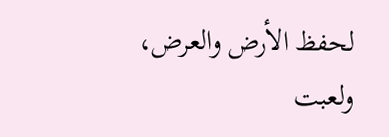لحفظ الأرض والعرض، ولعبت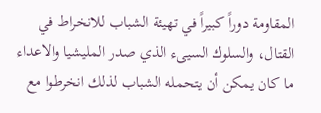المقاومة دوراً كبيراً في تهيئة الشباب للانخراط في القتال، والسلوك السيىء الذي صدر المليشيا والاعداء ما كان يمكن أن يتحمله الشباب لذلك انخرطوا مع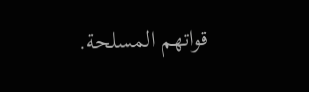قواتهم المسلحة.